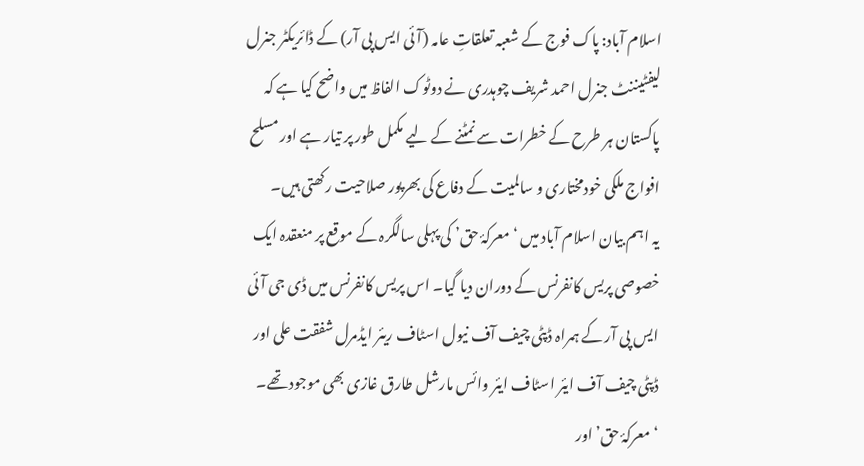اسلام آباد: پاک فوج کے شعبہ تعلقاتِ عامہ (آئی ایس پی آر) کے ڈائریکٹر جنرل لیفٹیننٹ جنرل احمد شریف چوہدری نے دوٹوک الفاظ میں واضح کیا ہے کہ پاکستان ہر طرح کے خطرات سے نمٹنے کے لیے مکمل طور پر تیار ہے اور مسلح افواج ملکی خودمختاری و سالمیت کے دفاع کی بھرپور صلاحیت رکھتی ہیں۔
یہ اہم بیان اسلام آباد میں ‘معرکۂ حق’ کی پہلی سالگرہ کے موقع پر منعقدہ ایک خصوصی پریس کانفرنس کے دوران دیا گیا۔ اس پریس کانفرنس میں ڈی جی آئی ایس پی آر کے ہمراہ ڈپٹی چیف آف نیول اسٹاف ریئر ایڈمرل شفقت علی اور ڈپٹی چیف آف ایئر اسٹاف ایئر وائس مارشل طارق غازی بھی موجود تھے۔
‘معرکۂ حق’ اور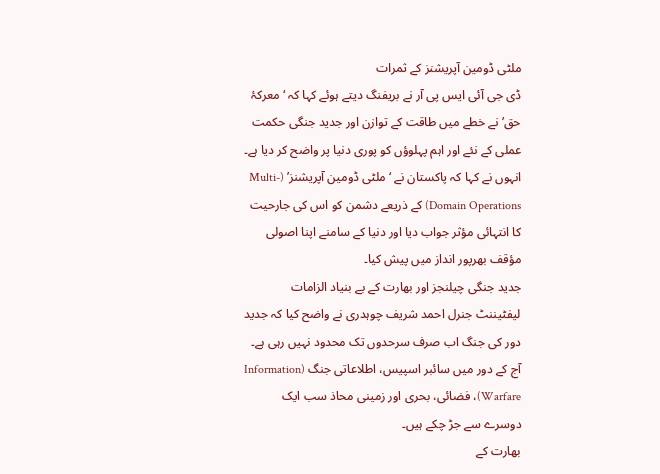ملٹی ڈومین آپریشنز کے ثمرات
ڈی جی آئی ایس پی آر نے بریفنگ دیتے ہوئے کہا کہ ‘معرکۂ حق’ نے خطے میں طاقت کے توازن اور جدید جنگی حکمت عملی کے نئے اور اہم پہلوؤں کو پوری دنیا پر واضح کر دیا ہے۔ انہوں نے کہا کہ پاکستان نے ‘ملٹی ڈومین آپریشنز’ (Multi-Domain Operations) کے ذریعے دشمن کو اس کی جارحیت کا انتہائی مؤثر جواب دیا اور دنیا کے سامنے اپنا اصولی مؤقف بھرپور انداز میں پیش کیا۔
جدید جنگی چیلنجز اور بھارت کے بے بنیاد الزامات
لیفٹیننٹ جنرل احمد شریف چوہدری نے واضح کیا کہ جدید دور کی جنگ اب صرف سرحدوں تک محدود نہیں رہی ہے۔ آج کے دور میں سائبر اسپیس، اطلاعاتی جنگ (Information Warfare)، فضائی، بحری اور زمینی محاذ سب ایک دوسرے سے جڑ چکے ہیں۔
بھارت کے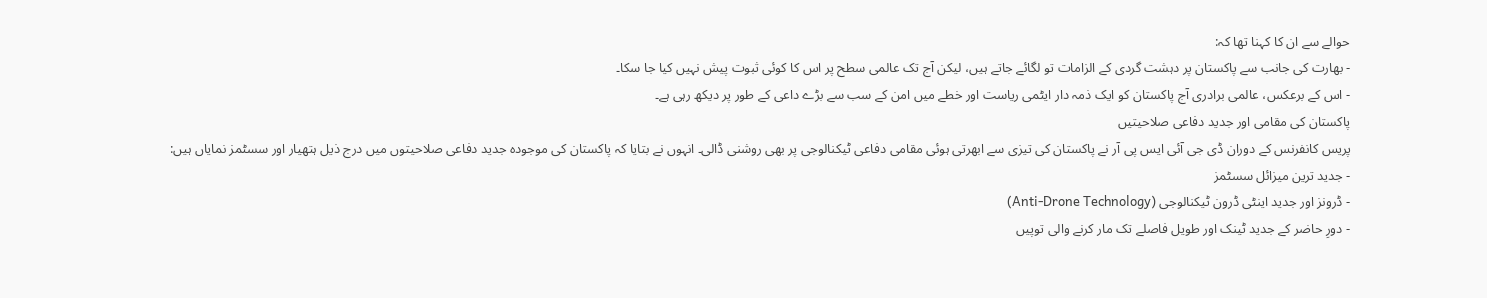حوالے سے ان کا کہنا تھا کہ:
- بھارت کی جانب سے پاکستان پر دہشت گردی کے الزامات تو لگائے جاتے ہیں، لیکن آج تک عالمی سطح پر اس کا کوئی ثبوت پیش نہیں کیا جا سکا۔
- اس کے برعکس، عالمی برادری آج پاکستان کو ایک ذمہ دار ایٹمی ریاست اور خطے میں امن کے سب سے بڑے داعی کے طور پر دیکھ رہی ہے۔
پاکستان کی مقامی اور جدید دفاعی صلاحیتیں
پریس کانفرنس کے دوران ڈی جی آئی ایس پی آر نے پاکستان کی تیزی سے ابھرتی ہوئی مقامی دفاعی ٹیکنالوجی پر بھی روشنی ڈالی۔ انہوں نے بتایا کہ پاکستان کی موجودہ جدید دفاعی صلاحیتوں میں درج ذیل ہتھیار اور سسٹمز نمایاں ہیں:
- جدید ترین میزائل سسٹمز
- ڈرونز اور جدید اینٹی ڈرون ٹیکنالوجی (Anti-Drone Technology)
- دورِ حاضر کے جدید ٹینک اور طویل فاصلے تک مار کرنے والی توپیں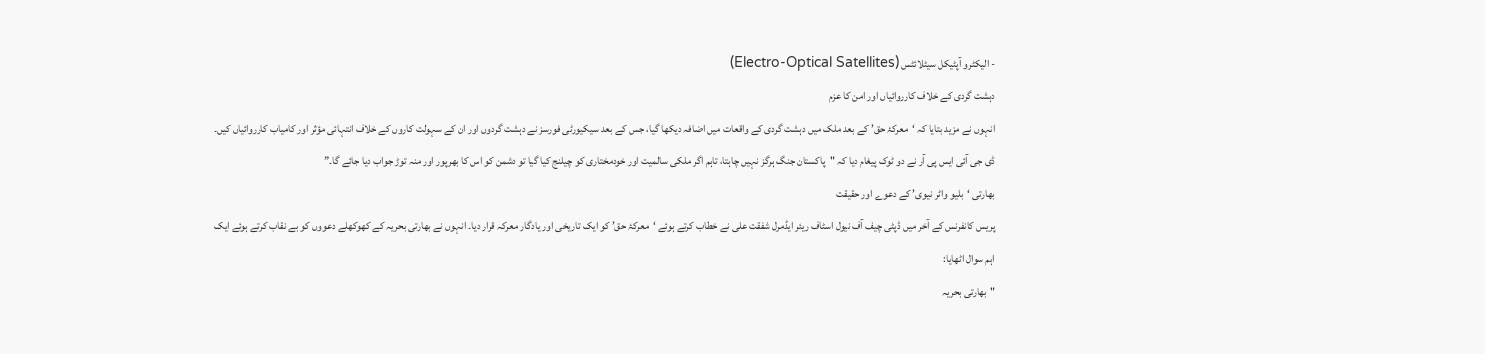- الیکٹرو آپٹیکل سیٹلائٹس (Electro-Optical Satellites)
دہشت گردی کے خلاف کارروائیاں اور امن کا عزم
انہوں نے مزید بتایا کہ ‘معرکۂ حق’ کے بعد ملک میں دہشت گردی کے واقعات میں اضافہ دیکھا گیا، جس کے بعد سیکیورٹی فورسز نے دہشت گردوں اور ان کے سہولت کاروں کے خلاف انتہائی مؤثر اور کامیاب کارروائیاں کیں۔ ڈی جی آئی ایس پی آر نے دو ٹوک پیغام دیا کہ "پاکستان جنگ ہرگز نہیں چاہتا، تاہم اگر ملکی سالمیت اور خودمختاری کو چیلنج کیا گیا تو دشمن کو اس کا بھرپور اور منہ توڑ جواب دیا جائے گا۔”
بھارتی ‘بلیو واٹر نیوی’ کے دعوے اور حقیقت
پریس کانفرنس کے آخر میں ڈپٹی چیف آف نیول اسٹاف ریئر ایڈمرل شفقت علی نے خطاب کرتے ہوئے ‘معرکۂ حق’ کو ایک تاریخی اور یادگار معرکہ قرار دیا۔ انہوں نے بھارتی بحریہ کے کھوکھلے دعووں کو بے نقاب کرتے ہوئے ایک اہم سوال اٹھایا:
"بھارتی بحریہ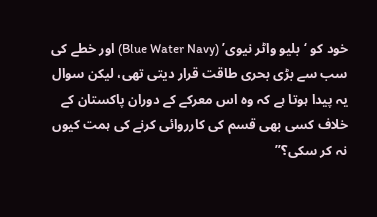خود کو ‘بلیو واٹر نیوی’ (Blue Water Navy) اور خطے کی سب سے بڑی بحری طاقت قرار دیتی تھی، لیکن سوال یہ پیدا ہوتا ہے کہ وہ اس معرکے کے دوران پاکستان کے خلاف کسی بھی قسم کی کارروائی کرنے کی ہمت کیوں نہ کر سکی؟”